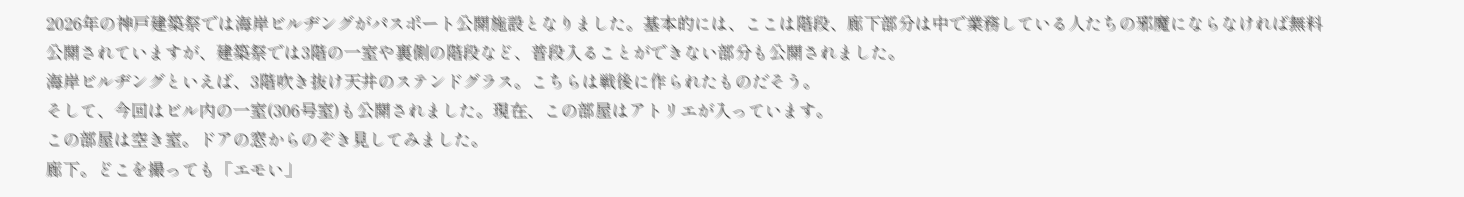2026年の神戸建築祭では海岸ビルヂングがパスポート公開施設となりました。基本的には、ここは階段、廊下部分は中で業務している人たちの邪魔にならなければ無料公開されていますが、建築祭では3階の一室や裏側の階段など、普段入ることができない部分も公開されました。
海岸ビルヂングといえば、3階吹き抜け天井のステンドグラス。こちらは戦後に作られたものだそう。
そして、今回はビル内の一室(306号室)も公開されました。現在、この部屋はアトリエが入っています。
この部屋は空き室。ドアの窓からのぞき見してみました。
廊下。どこを撮っても「エモい」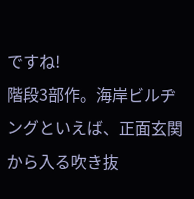ですね!
階段3部作。海岸ビルヂングといえば、正面玄関から入る吹き抜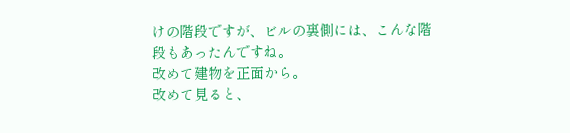けの階段ですが、ビルの裏側には、こんな階段もあったんですね。
改めて建物を正面から。
改めて見ると、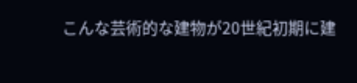こんな芸術的な建物が20世紀初期に建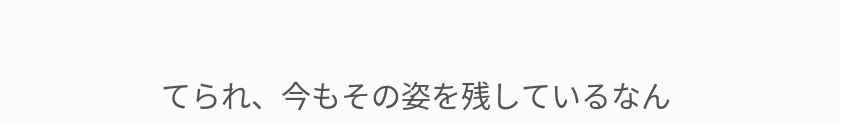てられ、今もその姿を残しているなん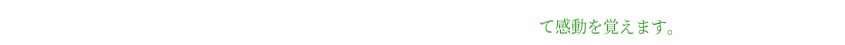て感動を覚えます。